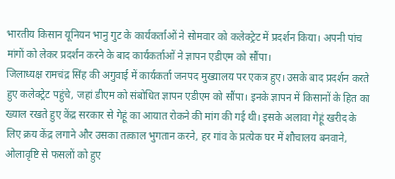भारतीय किसान यूनियन भानु गुट के कार्यकर्ताओं ने सोमवार को कलेक्ट्रेट में प्रदर्शन किया। अपनी पांच मांगों को लेकर प्रदर्शन करने के बाद कार्यकर्ताओं ने ज्ञापन एडीएम को सौंपा।
जिलाध्यक्ष रामचंद्र सिंह की अगुवाई में कार्यकर्ता जनपद मुख्यालय पर एकत्र हुए। उसके बाद प्रदर्शन करते हुए कलेक्ट्रेट पहुंचे, जहां डीएम को संबोधित ज्ञापन एडीएम को सौंपा। इनके ज्ञापन में किसानों के हित का ख्याल रखते हुए केंद्र सरकार से गेहूं का आयात रोकने की मांग की गई थी। इसके अलावा गेहूं खरीद के लिए क्रय केंद्र लगाने और उसका तत्काल भुगतान करने, हर गांव के प्रत्येक घर में शौचालय बनवाने, ओलावृष्टि से फसलों को हुए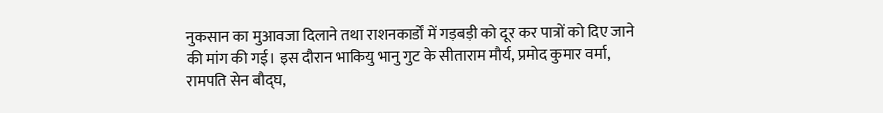नुकसान का मुआवजा दिलाने तथा राशनकार्डों में गड़बड़ी को दूर कर पात्रों को दिए जाने की मांग की गई। इस दौरान भाकियु भानु गुट के सीताराम मौर्य, प्रमोद कुमार वर्मा, रामपति सेन बौद्घ,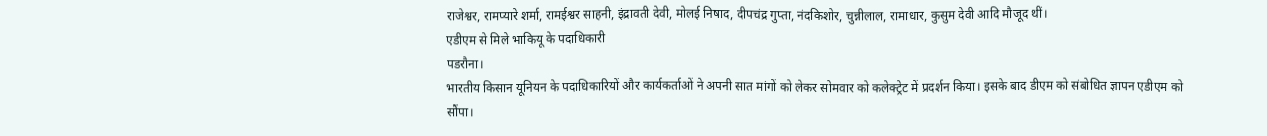राजेश्वर, रामप्यारे शर्मा, रामईश्वर साहनी, इंद्रावती देवी, मोलई निषाद, दीपचंद्र गुप्ता, नंदकिशोर, चुन्नीलाल, रामाधार, कुसुम देवी आदि मौजूद थीं।
एडीएम से मिले भाकियू के पदाधिकारी
पडरौना।
भारतीय किसान यूनियन के पदाधिकारियों और कार्यकर्ताओं ने अपनी सात मांगों को लेकर सोमवार को कलेक्ट्रेट में प्रदर्शन किया। इसके बाद डीएम को संबोधित ज्ञापन एडीएम को सौंपा।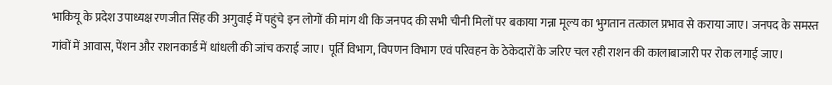भाकियू के प्रदेश उपाध्यक्ष रणजीत सिंह की अगुवाई में पहुंचे इन लोगों की मांग थी कि जनपद की सभी चीनी मिलों पर बकाया गन्ना मूल्य का भुगतान तत्काल प्रभाव से कराया जाए। जनपद के समस्त गांवों में आवास, पेंशन और राशनकार्ड में धांधली की जांच कराई जाए। पूर्ति विभाग, विपणन विभाग एवं परिवहन के ठेकेदारों के जरिए चल रही राशन की कालाबाजारी पर रोक लगाई जाए।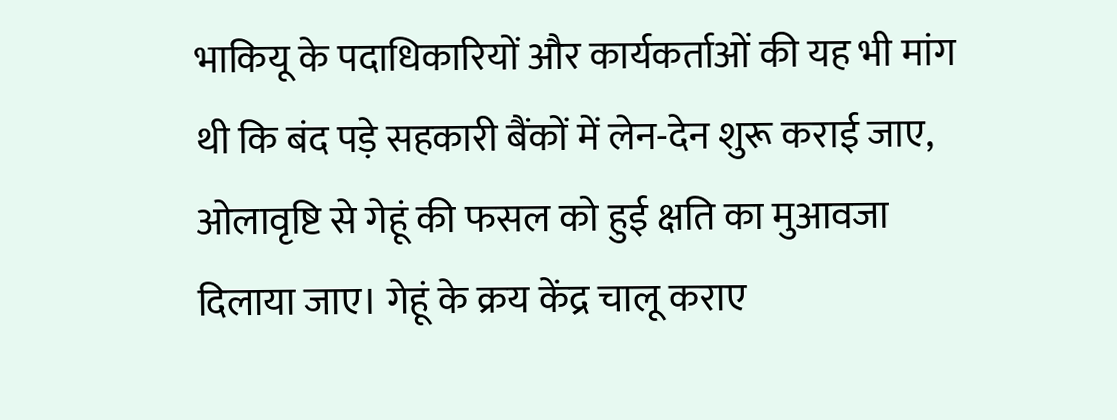भाकियू के पदाधिकारियों और कार्यकर्ताओं की यह भी मांग थी कि बंद पड़े सहकारी बैंकों में लेन-देन शुरू कराई जाए, ओलावृष्टि से गेहूं की फसल को हुई क्षति का मुआवजा दिलाया जाए। गेहूं के क्रय केंद्र चालू कराए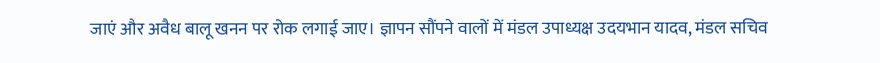जाएं और अवैध बालू खनन पर रोक लगाई जाए। ज्ञापन सौंपने वालों में मंडल उपाध्यक्ष उदयभान यादव, मंडल सचिव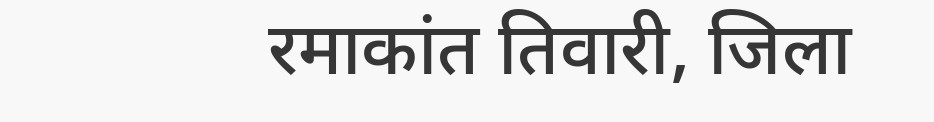रमाकांत तिवारी, जिला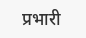प्रभारी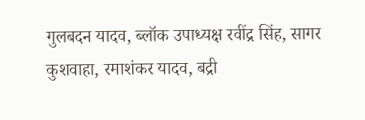गुलबदन यादव, ब्लॉक उपाध्यक्ष रवींद्र सिंह, सागर कुशवाहा, रमाशंकर यादव, बद्री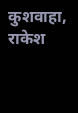कुशवाहा, राकेश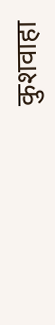कुशवाहा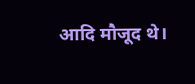आदि मौजूद थे।